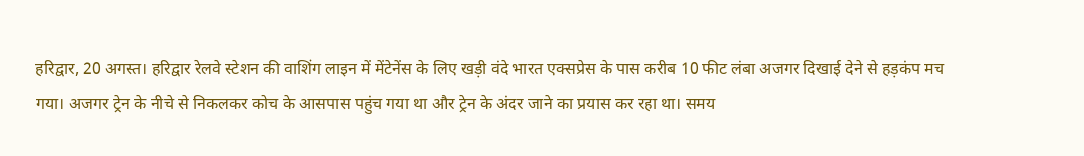हरिद्वार, 20 अगस्त। हरिद्वार रेलवे स्टेशन की वाशिंग लाइन में मेंटेनेंस के लिए खड़ी वंदे भारत एक्सप्रेस के पास करीब 10 फीट लंबा अजगर दिखाई देने से हड़कंप मच गया। अजगर ट्रेन के नीचे से निकलकर कोच के आसपास पहुंच गया था और ट्रेन के अंदर जाने का प्रयास कर रहा था। समय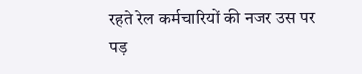रहते रेल कर्मचारियों की नजर उस पर पड़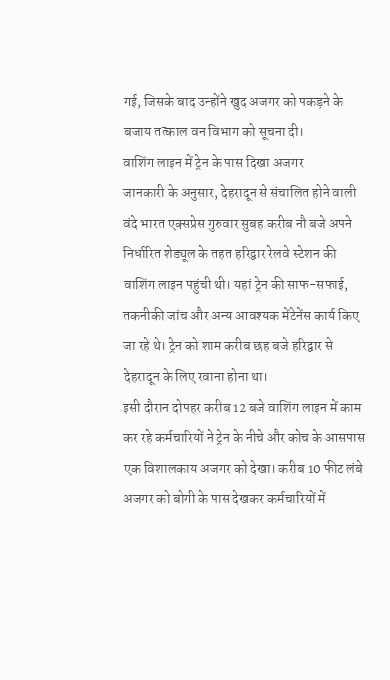गई, जिसके बाद उन्होंने खुद अजगर को पकड़ने के बजाय तत्काल वन विभाग को सूचना दी।
वाशिंग लाइन में ट्रेन के पास दिखा अजगर
जानकारी के अनुसार, देहरादून से संचालित होने वाली वंदे भारत एक्सप्रेस गुरुवार सुबह करीब नौ बजे अपने निर्धारित शेड्यूल के तहत हरिद्वार रेलवे स्टेशन की वाशिंग लाइन पहुंची थी। यहां ट्रेन की साफ-सफाई, तकनीकी जांच और अन्य आवश्यक मेंटेनेंस कार्य किए जा रहे थे। ट्रेन को शाम करीब छह बजे हरिद्वार से देहरादून के लिए रवाना होना था।
इसी दौरान दोपहर करीब 12 बजे वाशिंग लाइन में काम कर रहे कर्मचारियों ने ट्रेन के नीचे और कोच के आसपास एक विशालकाय अजगर को देखा। करीब 10 फीट लंबे अजगर को बोगी के पास देखकर कर्मचारियों में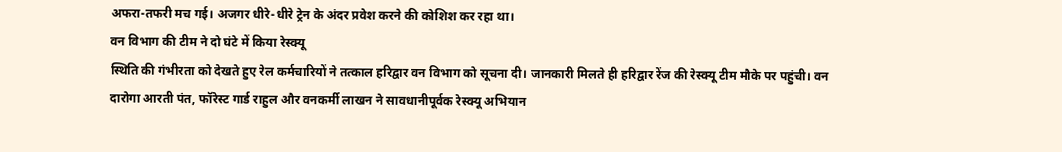अफरा-तफरी मच गई। अजगर धीरे-धीरे ट्रेन के अंदर प्रवेश करने की कोशिश कर रहा था।
वन विभाग की टीम ने दो घंटे में किया रेस्क्यू
स्थिति की गंभीरता को देखते हुए रेल कर्मचारियों ने तत्काल हरिद्वार वन विभाग को सूचना दी। जानकारी मिलते ही हरिद्वार रेंज की रेस्क्यू टीम मौके पर पहुंची। वन दारोगा आरती पंत, फॉरेस्ट गार्ड राहुल और वनकर्मी लाखन ने सावधानीपूर्वक रेस्क्यू अभियान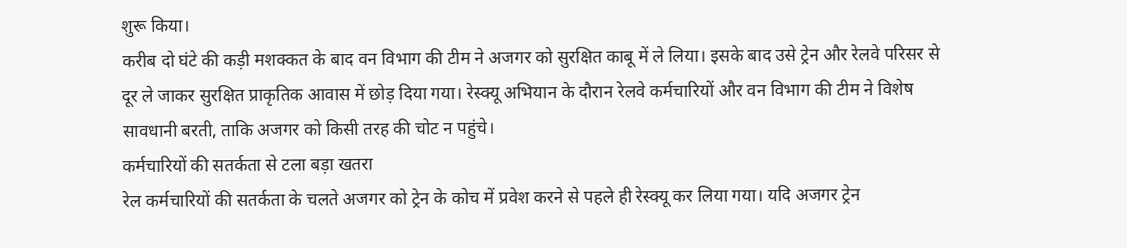शुरू किया।
करीब दो घंटे की कड़ी मशक्कत के बाद वन विभाग की टीम ने अजगर को सुरक्षित काबू में ले लिया। इसके बाद उसे ट्रेन और रेलवे परिसर से दूर ले जाकर सुरक्षित प्राकृतिक आवास में छोड़ दिया गया। रेस्क्यू अभियान के दौरान रेलवे कर्मचारियों और वन विभाग की टीम ने विशेष सावधानी बरती, ताकि अजगर को किसी तरह की चोट न पहुंचे।
कर्मचारियों की सतर्कता से टला बड़ा खतरा
रेल कर्मचारियों की सतर्कता के चलते अजगर को ट्रेन के कोच में प्रवेश करने से पहले ही रेस्क्यू कर लिया गया। यदि अजगर ट्रेन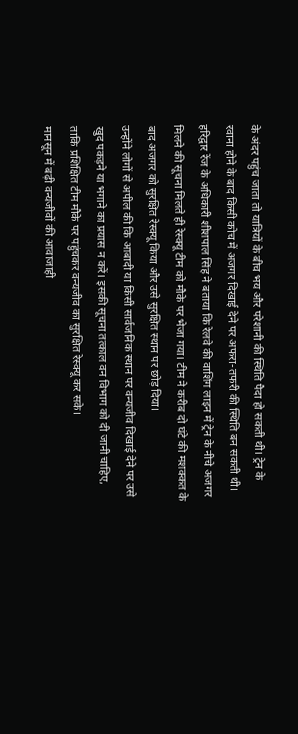के अंदर पहुंच जाता तो यात्रियों के बीच भय और परेशानी की स्थिति पैदा हो सकती थी। ट्रेन के रवाना होने के बाद किसी कोच में अजगर दिखाई देने पर अफरा-तफरी की स्थिति बन सकती थी।
हरिद्वार रेंज के अधिकारी शीशपाल सिंह ने बताया कि रेलवे की वाशिंग लाइन में ट्रेन के नीचे अजगर मिलने की सूचना मिलते ही रेस्क्यू टीम को मौके पर भेजा गया। टीम ने करीब दो घंटे की मशक्कत के बाद अजगर को सुरक्षित रेस्क्यू किया और उसे सुरक्षित स्थान पर छोड़ दिया।
उन्होंने लोगों से अपील की कि आबादी या किसी सार्वजनिक स्थान पर वन्यजीव दिखाई देने पर उसे खुद पकड़ने या भगाने का प्रयास न करें। इसकी सूचना तत्काल वन विभाग को दी जानी चाहिए, ताकि प्रशिक्षित टीम मौके पर पहुंचकर वन्यजीव का सुरक्षित रेस्क्यू कर सके।
मानसून में बढ़ी वन्यजीवों की आवाजाही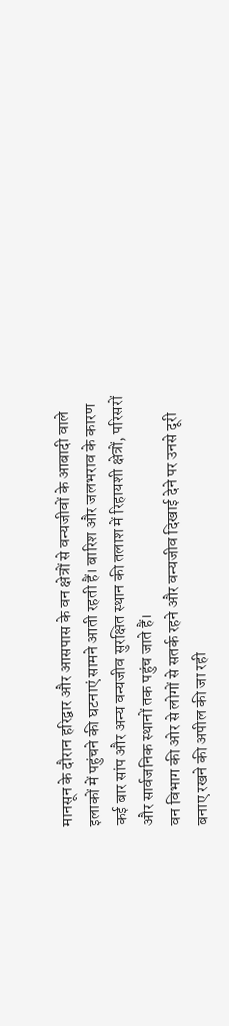मानसून के दौरान हरिद्वार और आसपास के वन क्षेत्रों से वन्यजीवों के आबादी वाले इलाकों में पहुंचने की घटनाएं सामने आती रहती हैं। बारिश और जलभराव के कारण कई बार सांप और अन्य वन्यजीव सुरक्षित स्थान की तलाश में रिहायशी क्षेत्रों, परिसरों और सार्वजनिक स्थानों तक पहुंच जाते हैं।
वन विभाग की ओर से लोगों से सतर्क रहने और वन्यजीव दिखाई देने पर उनसे दूरी बनाए रखने की अपील की जा रही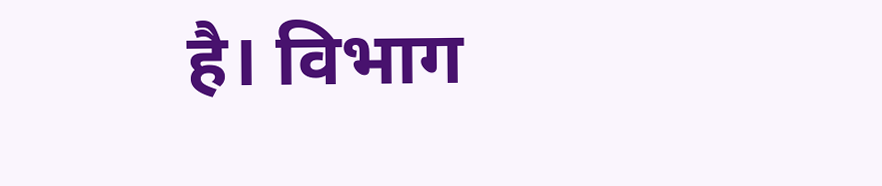है। विभाग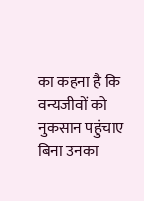का कहना है कि वन्यजीवों को नुकसान पहुंचाए बिना उनका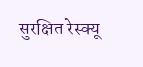सुरक्षित रेस्क्यू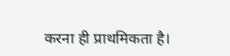करना ही प्राथमिकता है।